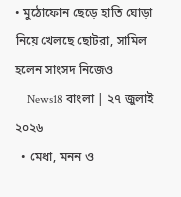• মুঠোফোন ছেড়ে হাতি ঘোড়া নিয়ে খেলছে ছোটরা, সামিল হলেন সাংসদ নিজেও
    News18 বাংলা | ২৭ জুলাই ২০২৬
  • মেধা, মনন ও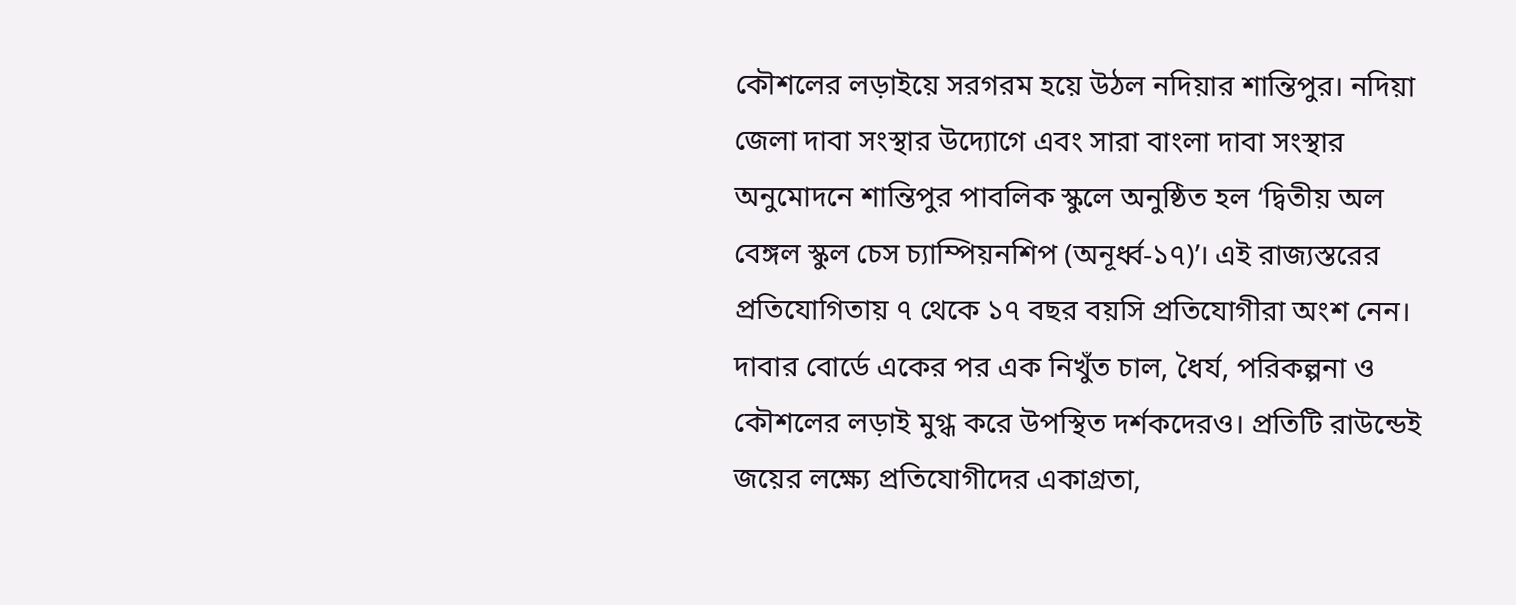কৌশলের লড়াইয়ে সরগরম হয়ে উঠল নদিয়ার শান্তিপুর। নদিয়া জেলা দাবা সংস্থার উদ্যোগে এবং সারা বাংলা দাবা সংস্থার অনুমোদনে শান্তিপুর পাবলিক স্কুলে অনুষ্ঠিত হল ‘দ্বিতীয় অল বেঙ্গল স্কুল চেস চ্যাম্পিয়নশিপ (অনূর্ধ্ব-১৭)’। এই রাজ্যস্তরের প্রতিযোগিতায় ৭ থেকে ১৭ বছর বয়সি প্রতিযোগীরা অংশ নেন। দাবার বোর্ডে একের পর এক নিখুঁত চাল, ধৈর্য, পরিকল্পনা ও কৌশলের লড়াই মুগ্ধ করে উপস্থিত দর্শকদেরও। প্রতিটি রাউন্ডেই জয়ের লক্ষ্যে প্রতিযোগীদের একাগ্রতা,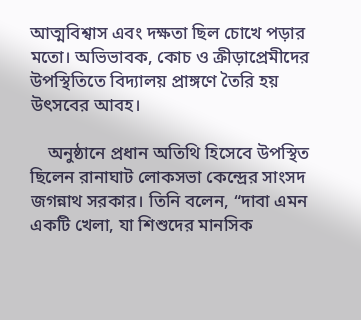আত্মবিশ্বাস এবং দক্ষতা ছিল চোখে পড়ার মতো। অভিভাবক, কোচ ও ক্রীড়াপ্রেমীদের উপস্থিতিতে বিদ্যালয় প্রাঙ্গণে তৈরি হয় উৎসবের আবহ।

    অনুষ্ঠানে প্রধান অতিথি হিসেবে উপস্থিত ছিলেন রানাঘাট লোকসভা কেন্দ্রের সাংসদ জগন্নাথ সরকার। তিনি বলেন, “দাবা এমন একটি খেলা, যা শিশুদের মানসিক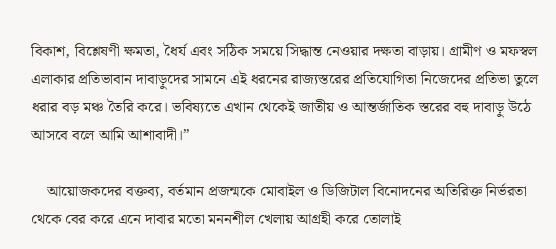বিকাশ, বিশ্লেষণী ক্ষমতা, ধৈর্য এবং সঠিক সময়ে সিদ্ধান্ত নেওয়ার দক্ষতা বাড়ায়। গ্রামীণ ও মফস্বল এলাকার প্রতিভাবান দাবাড়ুদের সামনে এই ধরনের রাজ্যস্তরের প্রতিযোগিতা নিজেদের প্রতিভা তুলে ধরার বড় মঞ্চ তৈরি করে। ভবিষ্যতে এখান থেকেই জাতীয় ও আন্তর্জাতিক স্তরের বহু দাবাড়ু উঠে আসবে বলে আমি আশাবাদী।”

    আয়োজকদের বক্তব্য, বর্তমান প্রজন্মকে মোবাইল ও ডিজিটাল বিনোদনের অতিরিক্ত নির্ভরতা থেকে বের করে এনে দাবার মতো মননশীল খেলায় আগ্রহী করে তোলাই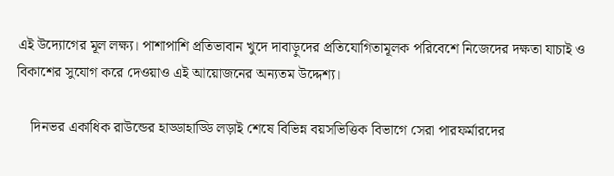এই উদ্যোগের মূল লক্ষ্য। পাশাপাশি প্রতিভাবান খুদে দাবাড়ুদের প্রতিযোগিতামূলক পরিবেশে নিজেদের দক্ষতা যাচাই ও বিকাশের সুযোগ করে দেওয়াও এই আয়োজনের অন্যতম উদ্দেশ্য।

    দিনভর একাধিক রাউন্ডের হাড্ডাহাড্ডি লড়াই শেষে বিভিন্ন বয়সভিত্তিক বিভাগে সেরা পারফর্মারদের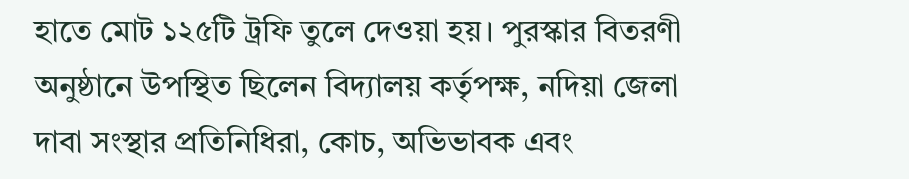হাতে মোট ১২৫টি ট্রফি তুলে দেওয়া হয়। পুরস্কার বিতরণী অনুষ্ঠানে উপস্থিত ছিলেন বিদ্যালয় কর্তৃপক্ষ, নদিয়া জেলা দাবা সংস্থার প্রতিনিধিরা, কোচ, অভিভাবক এবং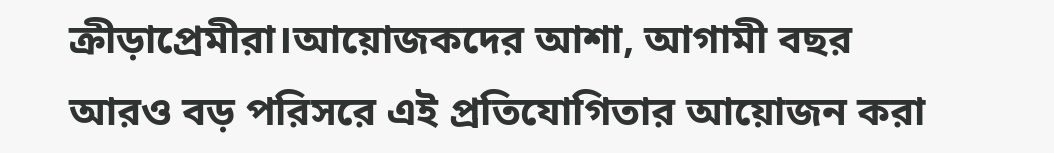ক্রীড়াপ্রেমীরা।আয়োজকদের আশা, আগামী বছর আরও বড় পরিসরে এই প্রতিযোগিতার আয়োজন করা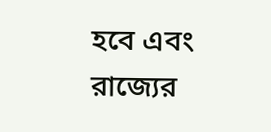হবে এবং রাজ্যের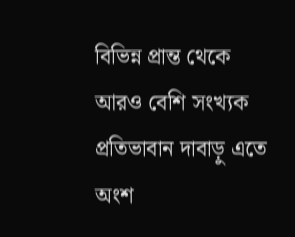বিভিন্ন প্রান্ত থেকে আরও বেশি সংখ্যক প্রতিভাবান দাবাড়ু এতে অংশ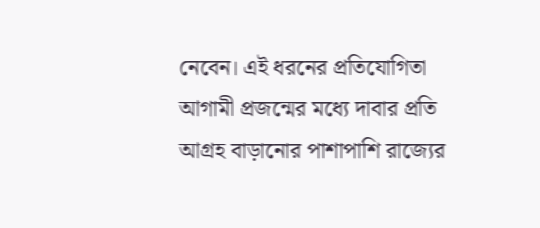নেবেন। এই ধরনের প্রতিযোগিতা আগামী প্রজন্মের মধ্যে দাবার প্রতি আগ্রহ বাড়ানোর পাশাপাশি রাজ্যের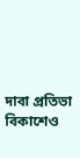দাবা প্রতিভা বিকাশেও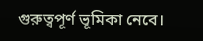গুরুত্বপূর্ণ ভূমিকা নেবে।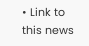• Link to this news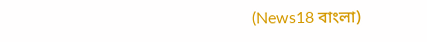(News18 বাংলা)